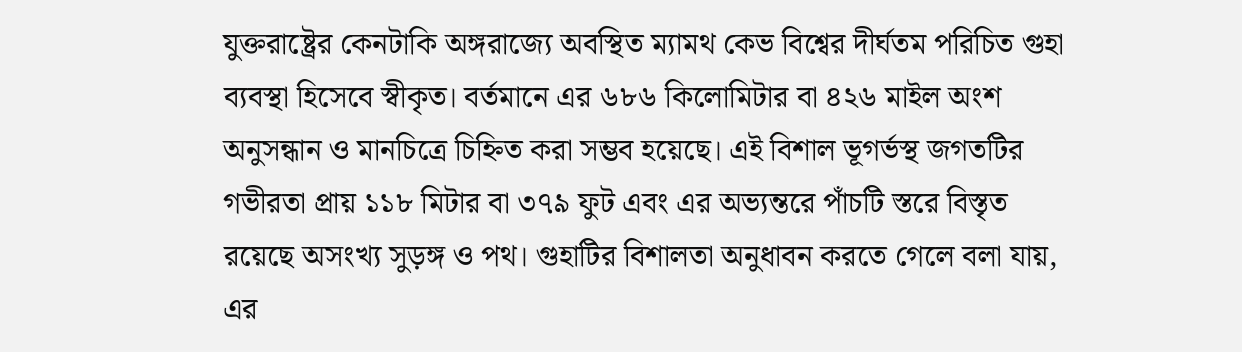যুক্তরাষ্ট্রের কেনটাকি অঙ্গরাজ্যে অবস্থিত ম্যামথ কেভ বিশ্বের দীর্ঘতম পরিচিত গুহা ব্যবস্থা হিসেবে স্বীকৃত। বর্তমানে এর ৬৮৬ কিলোমিটার বা ৪২৬ মাইল অংশ অনুসন্ধান ও মানচিত্রে চিহ্নিত করা সম্ভব হয়েছে। এই বিশাল ভূগর্ভস্থ জগতটির গভীরতা প্রায় ১১৮ মিটার বা ৩৭৯ ফুট এবং এর অভ্যন্তরে পাঁচটি স্তরে বিস্তৃত রয়েছে অসংখ্য সুড়ঙ্গ ও পথ। গুহাটির বিশালতা অনুধাবন করতে গেলে বলা যায়, এর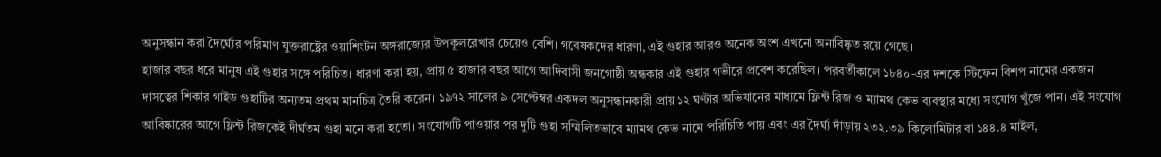অনুসন্ধান করা দৈর্ঘ্যের পরিমাণ যুক্তরাষ্ট্রের ওয়াশিংটন অঙ্গরাজ্যের উপকূলরেখার চেয়েও বেশি। গবেষকদের ধারণা, এই গুহার আরও অনেক অংশ এখনো অনাবিষ্কৃত রয়ে গেছে।
হাজার বছর ধরে মানুষ এই গুহার সঙ্গে পরিচিত। ধারণা করা হয়, প্রায় ৫ হাজার বছর আগে আদিবাসী জনগোষ্ঠী অন্ধকার এই গুহার গভীরে প্রবেশ করেছিল। পরবর্তীকালে ১৮৪০-এর দশকে স্টিফেন বিশপ নামের একজন দাসত্বের শিকার গাইড গুহাটির অন্যতম প্রথম মানচিত্র তৈরি করেন। ১৯৭২ সালের ৯ সেপ্টেম্বর একদল অনুসন্ধানকারী প্রায় ১২ ঘণ্টার অভিযানের মাধ্যমে ফ্লিন্ট রিজ ও ম্যামথ কেভ ব্যবস্থার মধ্যে সংযোগ খুঁজে পান। এই সংযোগ আবিষ্কারের আগে ফ্লিন্ট রিজকেই দীর্ঘতম গুহা মনে করা হতো। সংযোগটি পাওয়ার পর দুটি গুহা সম্মিলিতভাবে ম্যামথ কেভ নামে পরিচিতি পায় এবং এর দৈর্ঘ্য দাঁড়ায় ২৩২.৩৯ কিলোমিটার বা ১৪৪.৪ মাইল,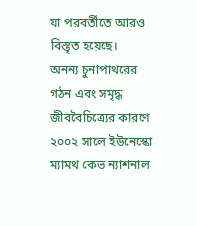যা পরবর্তীতে আরও বিস্তৃত হয়েছে।
অনন্য চুনাপাথরের গঠন এবং সমৃদ্ধ জীববৈচিত্র্যের কারণে ২০০২ সালে ইউনেস্কো ম্যামথ কেভ ন্যাশনাল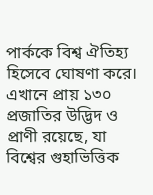পার্ককে বিশ্ব ঐতিহ্য হিসেবে ঘোষণা করে। এখানে প্রায় ১৩০ প্রজাতির উদ্ভিদ ও প্রাণী রয়েছে, যা বিশ্বের গুহাভিত্তিক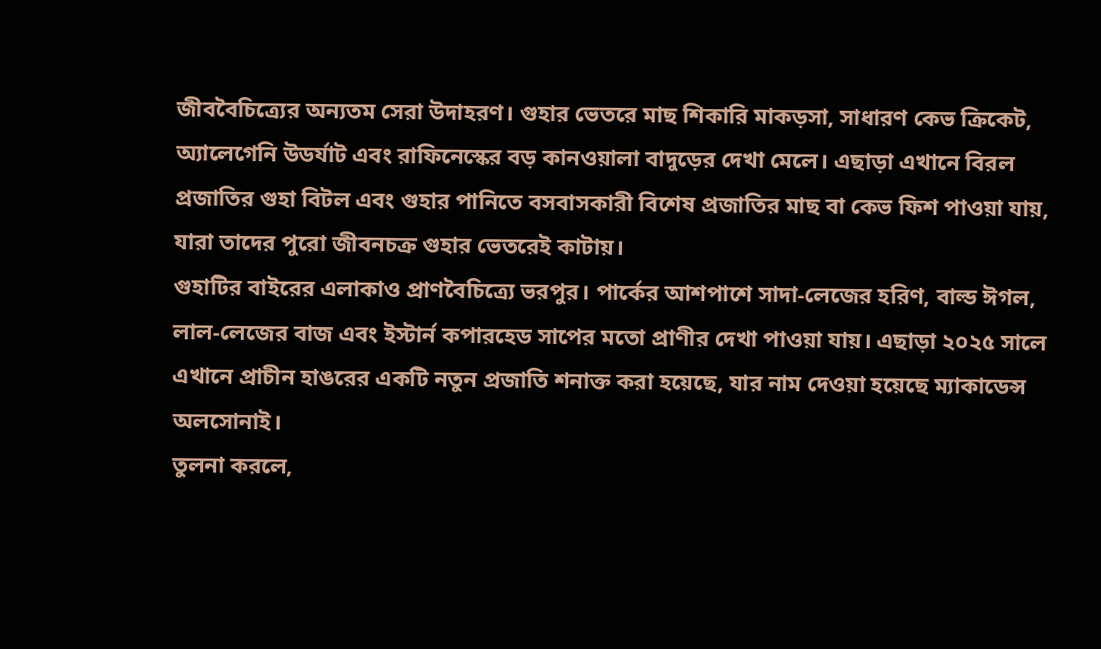জীববৈচিত্র্যের অন্যতম সেরা উদাহরণ। গুহার ভেতরে মাছ শিকারি মাকড়সা, সাধারণ কেভ ক্রিকেট, অ্যালেগেনি উডর্যাট এবং রাফিনেস্কের বড় কানওয়ালা বাদুড়ের দেখা মেলে। এছাড়া এখানে বিরল প্রজাতির গুহা বিটল এবং গুহার পানিতে বসবাসকারী বিশেষ প্রজাতির মাছ বা কেভ ফিশ পাওয়া যায়, যারা তাদের পুরো জীবনচক্র গুহার ভেতরেই কাটায়।
গুহাটির বাইরের এলাকাও প্রাণবৈচিত্র্যে ভরপুর। পার্কের আশপাশে সাদা-লেজের হরিণ, বাল্ড ঈগল, লাল-লেজের বাজ এবং ইস্টার্ন কপারহেড সাপের মতো প্রাণীর দেখা পাওয়া যায়। এছাড়া ২০২৫ সালে এখানে প্রাচীন হাঙরের একটি নতুন প্রজাতি শনাক্ত করা হয়েছে, যার নাম দেওয়া হয়েছে ম্যাকাডেন্স অলসোনাই।
তুলনা করলে,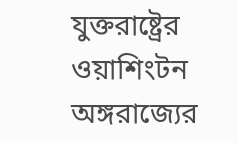যুক্তরাষ্ট্রের ওয়াশিংটন অঙ্গরাজ্যের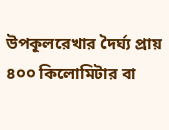উপকূলরেখার দৈর্ঘ্য প্রায় ৪০০ কিলোমিটার বা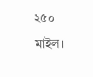২৫০ মাইল।